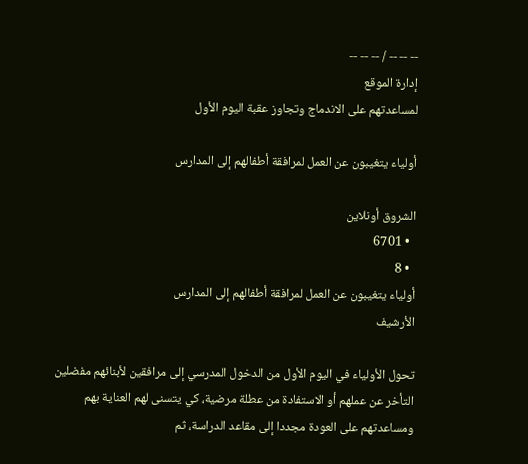-- -- -- / -- -- --
إدارة الموقع
لمساعدتهم على الاندماج وتجاوز عقبة اليوم الأول

أولياء يتغيبون عن العمل لمرافقة أطفالهم إلى المدارس

الشروق أونلاين
  • 6701
  • 8
أولياء يتغيبون عن العمل لمرافقة أطفالهم إلى المدارس
الأرشيف

تحول الأولياء في اليوم الأول من الدخول المدرسي إلى مرافقين لأبنائهم مفضلين التأخر عن عملهم أو الاستفادة من عطلة مرضية، كي يتسنى لهم العناية بهم ومساعدتهم على العودة مجددا إلى مقاعد الدراسة، ثم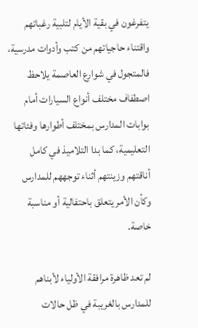يتفرغون في بقية الأيام لتلبية رغباتهم واقتناء حاجياتهم من كتب وأدوات مدرسية، فالمتجول في شوارع العاصمة يلاحظ اصطفاف مختلف أنواع السيارات أمام بوابات المدارس بمختلف أطوارها وفئاتها التعليمية، كما بدا التلاميذ في كامل أناقتهم وزينتهم أثناء توجههم للمدارس وكأن الأمر يتعلق باحتفالية أو مناسبة خاصة.

لم تعد ظاهرة مرافقة الأولياء لأبناهم للمدارس بالغريبة في ظل حالات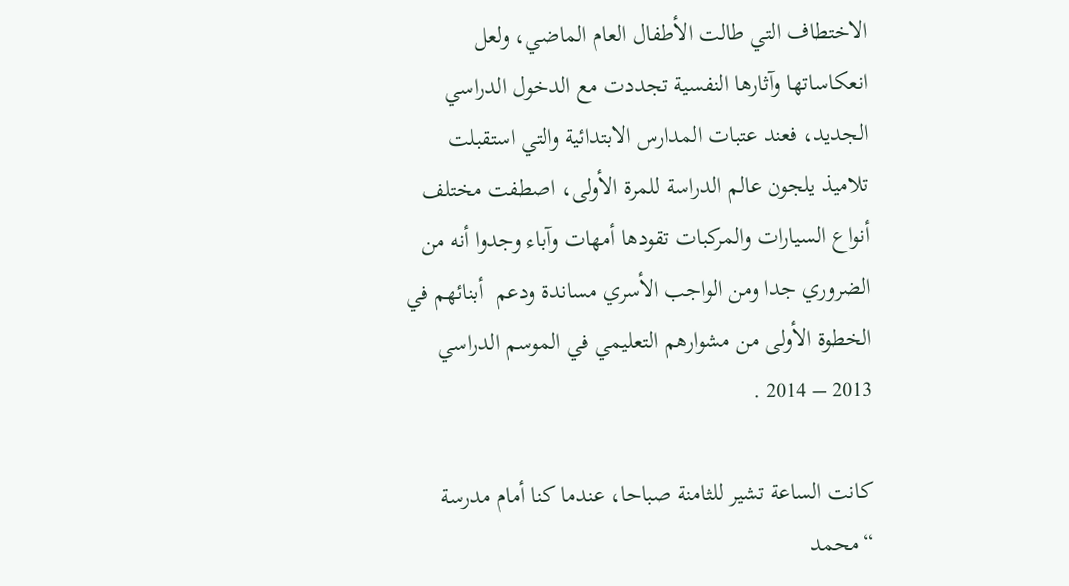الاختطاف التي طالت الأطفال العام الماضي، ولعل انعكاساتها وآثارها النفسية تجددت مع الدخول الدراسي الجديد، فعند عتبات المدارس الابتدائية والتي استقبلت تلاميذ يلجون عالم الدراسة للمرة الأولى، اصطفت مختلف أنواع السيارات والمركبات تقودها أمهات وآباء وجدوا أنه من الضروري جدا ومن الواجب الأسري مساندة ودعم  أبنائهم في الخطوة الأولى من مشوارهم التعليمي في الموسم الدراسي 2013 – 2014 .

كانت الساعة تشير للثامنة صباحا، عندما كنا أمام مدرسة “محمد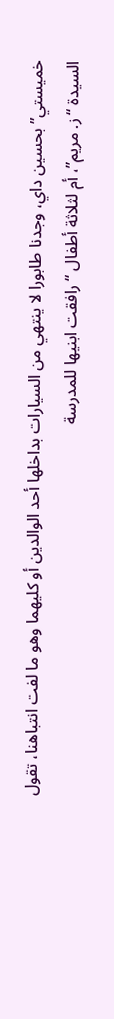خميستي” بحسين داي، وجدنا طابورا لا ينتهي من السيارات بداخلها أحد الوالدين أو كليهما وهو ما لفت انتباهنا، تقول السيدة “ز. مريم”، أم لثلاثة أطفال “رافقت ابنيها للمدرسة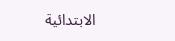الابتدائية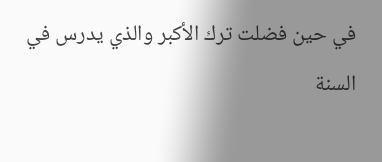في حين فضلت ترك الأكبر والذي يدرس في السنة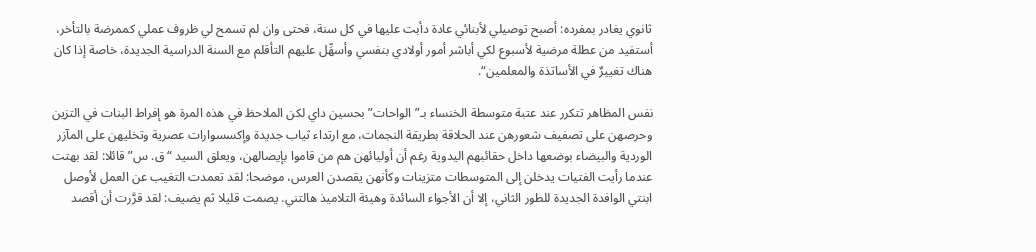ثانوي يغادر بمفرده: أصبح توصيلي لأبنائي عادة دأبت عليها في كل سنة، فحتى وان لم تسمح لي ظروف عملي كممرضة بالتأخر، أستفيد من عطلة مرضية لأسبوع لكي أباشر أمور أولادي بنفسي وأسهِّل عليهم التأقلم مع السنة الدراسية الجديدة، خاصة إذا كان هناك تغييرٌ في الأساتذة والمعلمين“.

نفس المظاهر تتكرر عند عتبة متوسطة الخنساء بـ”الواحات” بحسين داي لكن الملاحظ في هذه المرة هو إفراط البنات في التزين وحرصهن على تصفيف شعورهن عند الحلاقة بطريقة النجمات، مع ارتداء ثياب جديدة وإكسسوارات عصرية وتخليهن على المآزر الوردية والبيضاء بوضعها داخل حقائبهم اليدوية رغم أن أوليائهن هم من قاموا بإيصالهن، ويعلق السيد “ق. س” قائلا: لقد بهتت عندما رأيت الفتيات يدخلن إلى المتوسطات متزينات وكأنهن يقصدن العرس، موضحا: لقد تعمدت التغيب عن العمل لأوصل ابنتي الوافدة الجديدة للطور الثاني، إلا أن الأجواء السائدة وهيئة التلاميذ هالتني. يصمت قليلا ثم يضيف: لقد قرَّرت أن أقصد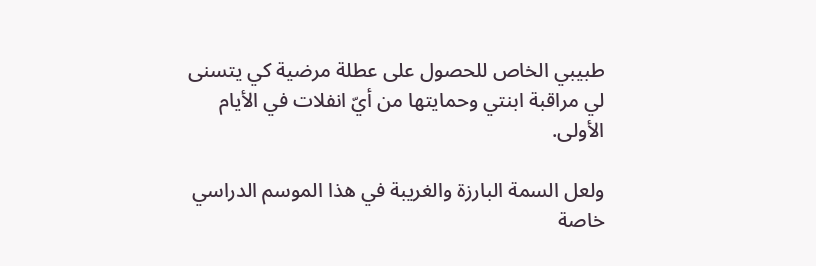طبيبي الخاص للحصول على عطلة مرضية كي يتسنى لي مراقبة ابنتي وحمايتها من أيّ انفلات في الأيام الأولى.

ولعل السمة البارزة والغريبة في هذا الموسم الدراسي خاصة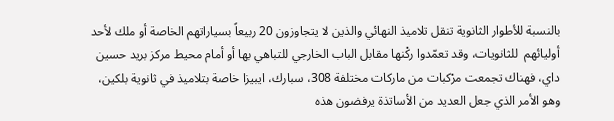بالنسبة للأطوار الثانوية تنقل تلاميذ النهائي والذين لا يتجاوزون 20 ربيعاً بسياراتهم الخاصة أو ملك لأحد أوليائهم  للثانويات، وقد تعمّدوا ركْنها مقابل الباب الخارجي للتباهي بها أو أمام محيط مركز بريد حسين داي، فهناك تجمعت مرْكبات من ماركات مختلفة 308، سبارك، ايبيزا خاصة بتلاميذ في ثانوية بلكين، وهو الأمر الذي جعل العديد من الأساتذة يرفضون هذه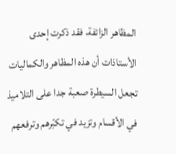المظاهر الزائفة، فقد ذكرت إحدى الأستاذات أن هذه المظاهر والكماليات تجعل السيطرة صعبة جدا على التلاميذ في الأقسام وتزيد في تكبّرهم وترفعهم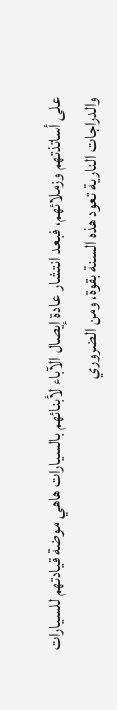على أساتذتهم وزملائهم، فبعد انتشار عادة إيصال الآباء لأبنائهم بالسيارات هاهي موضة قيادتهم للسيارات والدراجات النارية تعود هذه السنة بقوة، ومن الضروري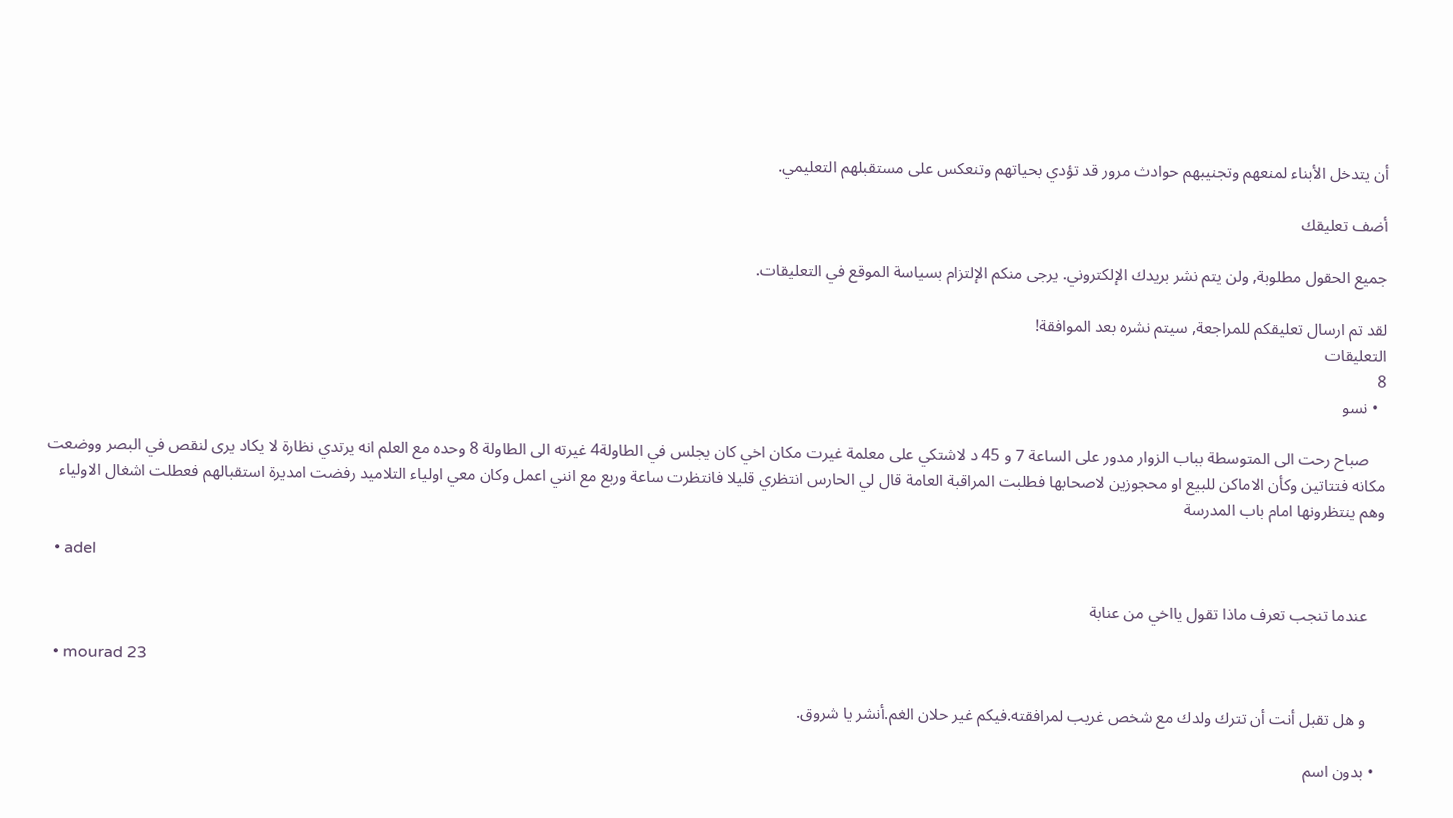أن يتدخل الأبناء لمنعهم وتجنيبهم حوادث مرور قد تؤدي بحياتهم وتنعكس على مستقبلهم التعليمي.

أضف تعليقك

جميع الحقول مطلوبة, ولن يتم نشر بريدك الإلكتروني. يرجى منكم الإلتزام بسياسة الموقع في التعليقات.

لقد تم ارسال تعليقكم للمراجعة, سيتم نشره بعد الموافقة!
التعليقات
8
  • نسو

    صباح رحت الى المتوسطة بباب الزوار مدور على الساعة 7 و 45 د لاشتكي على معلمة غيرت مكان اخي كان يجلس في الطاولة4 غيرته الى الطاولة 8 وحده مع العلم انه يرتدي نظارة لا يكاد يرى لنقص في البصر ووضعت مكانه فتتاتين وكأن الاماكن للبيع او محجوزين لاصحابها فطلبت المراقبة العامة قال لي الحارس انتظري قليلا فانتظرت ساعة وربع مع انني اعمل وكان معي اولياء التلاميد رفضت امديرة استقبالهم فعطلت اشغال الاولياء وهم ينتظرونها امام باب المدرسة

  • adel

    عندما تنجب تعرف ماذا تقول يااخي من عنابة

  • mourad 23

    و هل تقبل أنت أن تترك ولدك مع شخص غريب لمرافقته.فيكم غير حلان الغم.أنشر يا شروق.

  • بدون اسم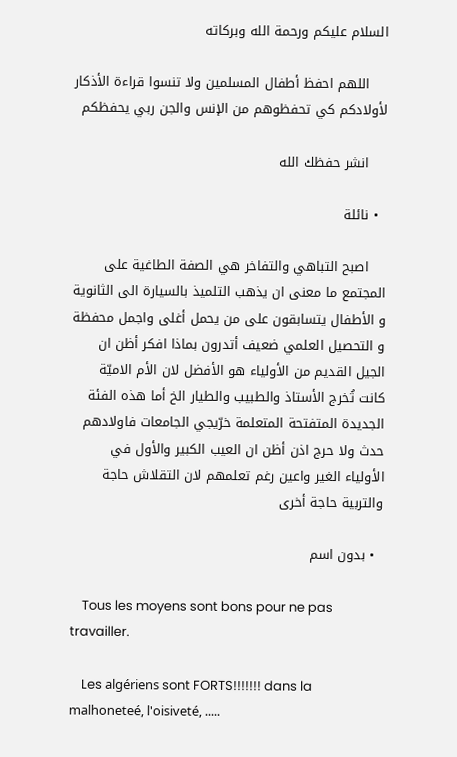السلام عليكم ورحمة الله وبركاته

    اللهم احفظ أطفال المسلمين ولا تنسوا قراءة الأذكار لأولادكم كي تحفظوهم من الإنس والجن ربي يحفظكم

    انشر حفظك الله

  • نائلة

    اصبح التباهي والتفاخر هي الصفة الطاغية على المجتمع ما معنى ان يذهب التلميذ بالسيارة الى الثانوية و الأطفال يتسابقون على من يحمل أغلى واجمل محفظة و التحصيل العلمي ضعيف أتدرون بماذا افكر أظن ان الجيل القديم من الأولياء هو الأفضل لان الأم الاميّة كانت تُخرج الأستاذ والطبيب والطيار الخ أما هذه الفئة الجديدة المتفتحة المتعلمة خرّيجي الجامعات فاولادهم حدث ولا حرج اذن أظن ان العيب الكبير والأول في الأولياء الغير واعين رغم تعلمهم لان التقلاش حاجة والتربية حاجة أخرى

  • بدون اسم

    Tous les moyens sont bons pour ne pas travailler.

    Les algériens sont FORTS!!!!!!! dans la malhoneteé, l'oisiveté, .....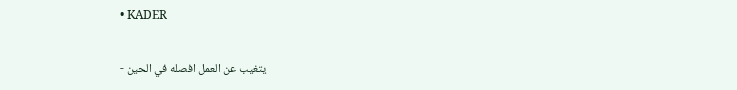• KADER

    يتغيب عن العمل افصله في الحين -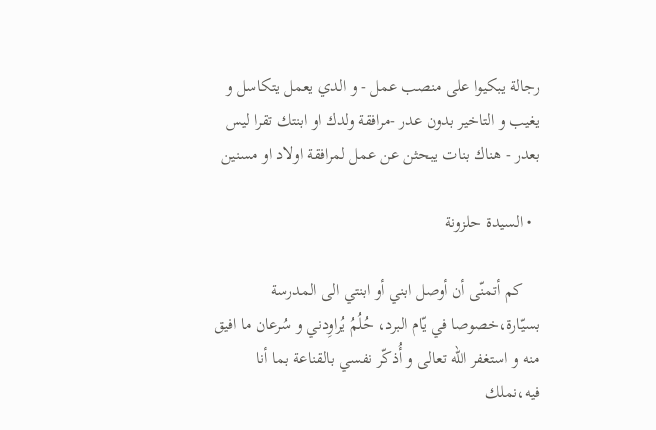رجالة يبكيوا على منصب عمل - و الدي يعمل يتكاسل و يغيب و التاخير بدون عدر -مرافقة ولدك او ابنتك تقرا ليس بعدر - هناك بنات يبحثن عن عمل لمرافقة اولاد او مسنين

  • السيدة حلزونة

    كم أتمنّى أن أوصل ابني أو ابنتي الى المدرسة بسيّارة،خصوصا في يّام البرد، حُلُمُ يُراوِدني و سُرعان ما افيق منه و استغفر الله تعالى و أُذكّر نفسي بالقناعة بما أنا فيه،نملك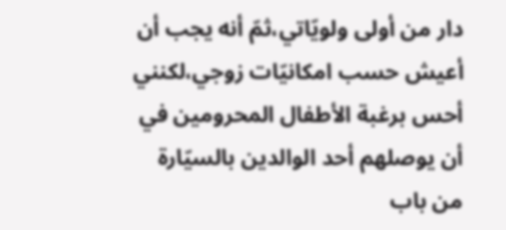دار من أولى ولويّاتي،ثمّ أنه يجب أن أعيش حسب امكانيّات زوجي،لكنني أحس برغبة الأطفال المحرومين في أن يوصلهم أحد الوالدين بالسيّارة من باب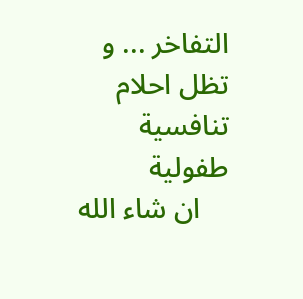التفاخر ... و تظل احلام تنافسية طفولية
    ان شاء الله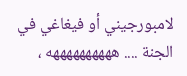لامبورجيني أو فيغاغي في الجنة .... ههههههههههه ،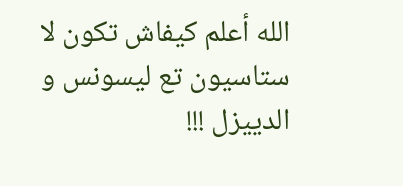الله أعلم كيفاش تكون لا ستاسيون تع ليسونس و الدييزل !!!